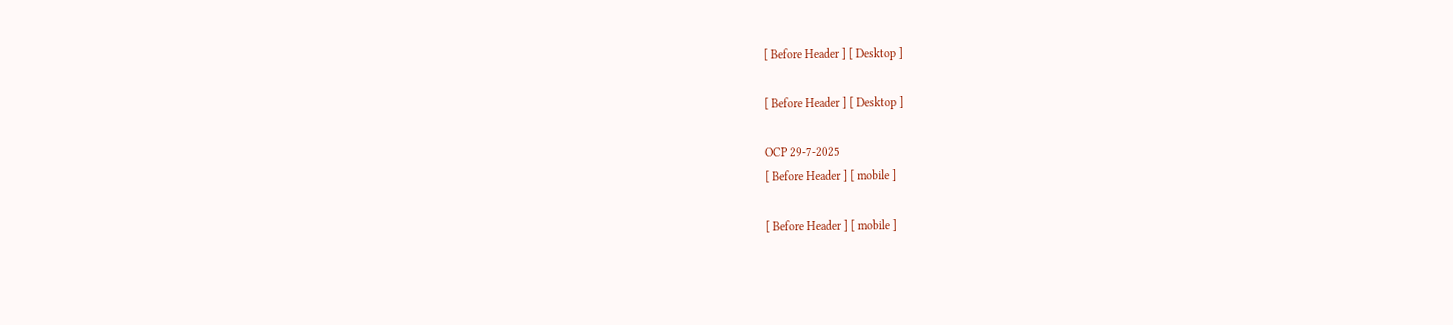[ Before Header ] [ Desktop ]

[ Before Header ] [ Desktop ]

OCP 29-7-2025
[ Before Header ] [ mobile ]

[ Before Header ] [ mobile ]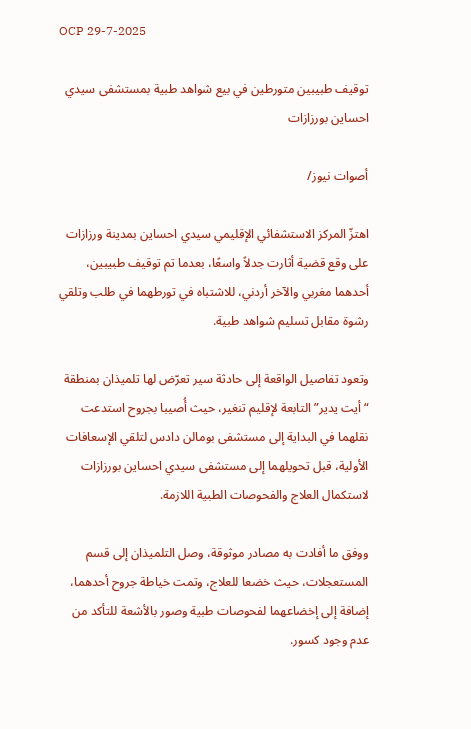OCP 29-7-2025

توقيف طبيبين متورطين في بيع شواهد طبية بمستشفى سيدي احساين بورزازات

أصوات نيوز/

اهتزّ المركز الاستشفائي الإقليمي سيدي احساين بمدينة ورزازات على وقع قضية أثارت جدلاً واسعًا، بعدما تم توقيف طبيبين، أحدهما مغربي والآخر أردني، للاشتباه في تورطهما في طلب وتلقي رشوة مقابل تسليم شواهد طبية.

وتعود تفاصيل الواقعة إلى حادثة سير تعرّض لها تلميذان بمنطقة “أيت يدير” التابعة لإقليم تنغير، حيث أُصيبا بجروح استدعت نقلهما في البداية إلى مستشفى بومالن دادس لتلقي الإسعافات الأولية، قبل تحويلهما إلى مستشفى سيدي احساين بورزازات لاستكمال العلاج والفحوصات الطبية اللازمة.

ووفق ما أفادت به مصادر موثوقة، وصل التلميذان إلى قسم المستعجلات، حيث خضعا للعلاج، وتمت خياطة جروح أحدهما، إضافة إلى إخضاعهما لفحوصات طبية وصور بالأشعة للتأكد من عدم وجود كسور.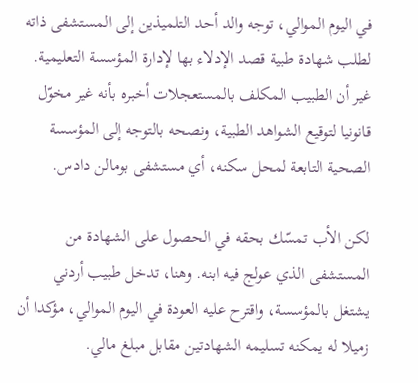في اليوم الموالي، توجه والد أحد التلميذين إلى المستشفى ذاته لطلب شهادة طبية قصد الإدلاء بها لإدارة المؤسسة التعليمية. غير أن الطبيب المكلف بالمستعجلات أخبره بأنه غير مخوّل قانونيا لتوقيع الشواهد الطبية، ونصحه بالتوجه إلى المؤسسة الصحية التابعة لمحل سكنه، أي مستشفى بومالن دادس.

لكن الأب تمسّك بحقه في الحصول على الشهادة من المستشفى الذي عولج فيه ابنه. وهنا، تدخل طبيب أردني يشتغل بالمؤسسة، واقترح عليه العودة في اليوم الموالي، مؤكدا أن زميلا له يمكنه تسليمه الشهادتين مقابل مبلغ مالي.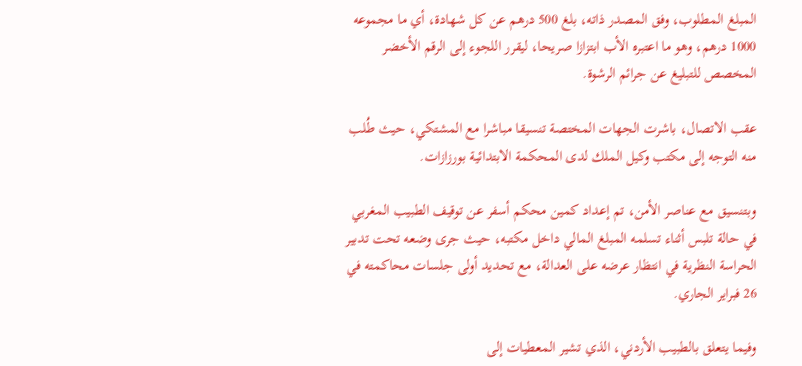المبلغ المطلوب، وفق المصدر ذاته، بلغ 500 درهم عن كل شهادة، أي ما مجموعه 1000 درهم، وهو ما اعتبره الأب ابتزازا صريحا، ليقرر اللجوء إلى الرقم الأخضر المخصص للتبليغ عن جرائم الرشوة.

عقب الاتصال، باشرت الجهات المختصة تنسيقا مباشرا مع المشتكي، حيث طُلب منه التوجه إلى مكتب وكيل الملك لدى المحكمة الابتدائية بورزازات.

وبتنسيق مع عناصر الأمن، تم إعداد كمين محكم أسفر عن توقيف الطبيب المغربي في حالة تلبس أثناء تسلمه المبلغ المالي داخل مكتبه، حيث جرى وضعه تحت تدبير الحراسة النظرية في انتظار عرضه على العدالة، مع تحديد أولى جلسات محاكمته في 26 فبراير الجاري.

وفيما يتعلق بالطبيب الأردني، الذي تشير المعطيات إلى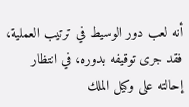أنه لعب دور الوسيط في ترتيب العملية، فقد جرى توقيفه بدوره، في انتظار إحالته على وكيل الملك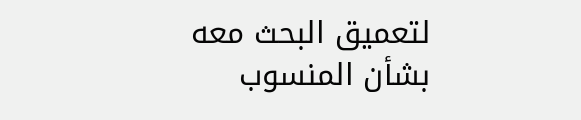لتعميق البحث معه بشأن المنسوب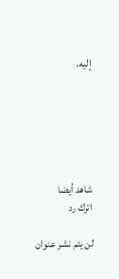إليه.






شاهد أيضا
اترك رد

لن يتم نشر عنوان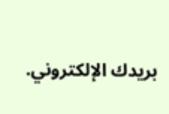بريدك الإلكتروني.